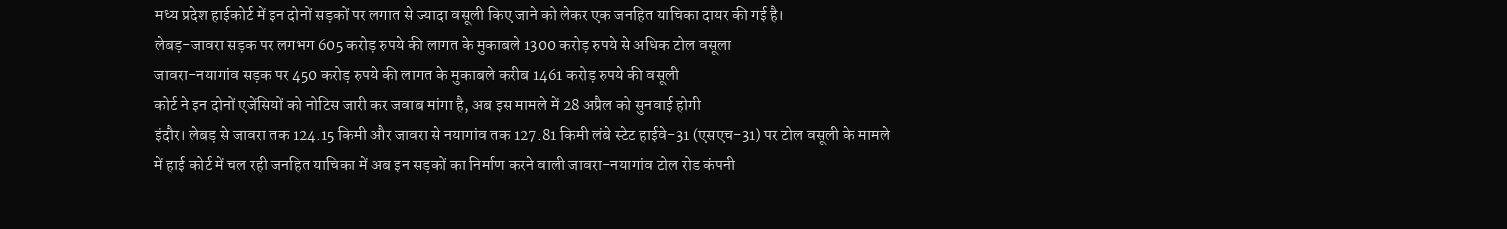मध्य प्रदेश हाईकोर्ट में इन दोनों सड़कों पर लगात से ज्यादा वसूली किए जाने को लेकर एक जनहित याचिका दायर की गई है।
लेबड़-जावरा सड़क पर लगभग 605 करोड़ रुपये की लागत के मुकाबले 1300 करोड़ रुपये से अधिक टोल वसूला
जावरा-नयागांव सड़क पर 450 करोड़ रुपये की लागत के मुकाबले करीब 1461 करोड़ रुपये की वसूली
कोर्ट ने इन दोनों एजेंसियों को नोटिस जारी कर जवाब मांगा है, अब इस मामले में 28 अप्रैल को सुनवाई होगी
इंदौर। लेबड़ से जावरा तक 124.15 किमी और जावरा से नयागांव तक 127.81 किमी लंबे स्टेट हाईवे-31 (एसएच-31) पर टोल वसूली के मामले में हाई कोर्ट में चल रही जनहित याचिका में अब इन सड़कों का निर्माण करने वाली जावरा-नयागांव टोल रोड कंपनी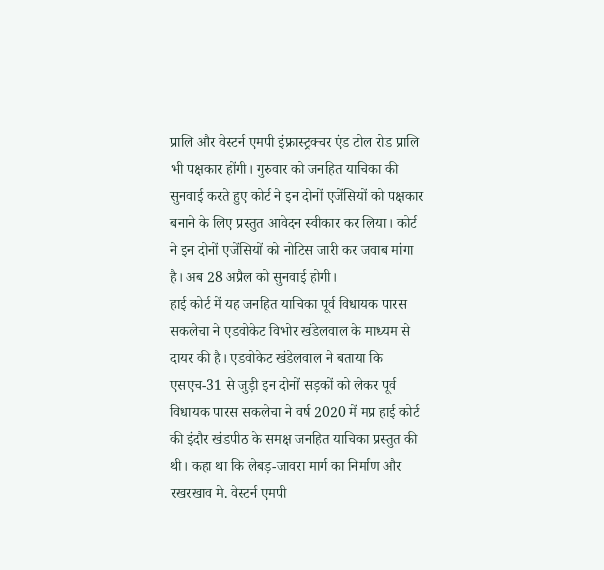प्रालि और वेस्टर्न एमपी इंफ्रास्ट्रक्चर एंड टोल रोड प्रालि भी पक्षकार होंगी। गुरुवार को जनहित याचिका की सुनवाई करते हुए कोर्ट ने इन दोनों एजेंसियों को पक्षकार बनाने के लिए प्रस्तुत आवेदन स्वीकार कर लिया। कोर्ट ने इन दोनों एजेंसियों को नोटिस जारी कर जवाब मांगा है। अब 28 अप्रैल को सुनवाई होगी।
हाई कोर्ट में यह जनहित याचिका पूर्व विधायक पारस सकलेचा ने एडवोकेट विभोर खंडेलवाल के माध्यम से दायर की है। एडवोकेट खंडेलवाल ने बताया कि एसएच-31 से जुड़ी इन दोनों सड़कों को लेकर पूर्व विधायक पारस सकलेचा ने वर्ष 2020 में मप्र हाई कोर्ट की इंदौर खंडपीठ के समक्ष जनहित याचिका प्रस्तुत की थी। कहा था कि लेबड़-जावरा मार्ग का निर्माण और रखरखाव मे. वेस्टर्न एमपी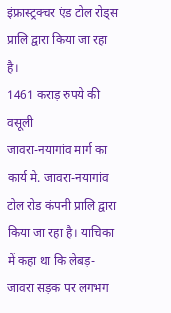इंफ्रास्ट्रक्चर एंड टोल रोड्स प्रालि द्वारा किया जा रहा है।
1461 कराड़ रुपये की वसूली
जावरा-नयागांव मार्ग का कार्य मे. जावरा-नयागांव टोल रोड कंपनी प्रालि द्वारा किया जा रहा है। याचिका में कहा था कि लेबड़-जावरा सड़क पर लगभग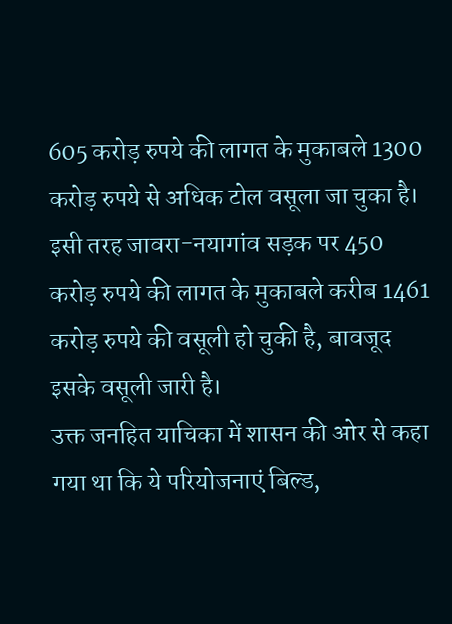605 करोड़ रुपये की लागत के मुकाबले 1300 करोड़ रुपये से अधिक टोल वसूला जा चुका है। इसी तरह जावरा-नयागांव सड़क पर 450 करोड़ रुपये की लागत के मुकाबले करीब 1461 करोड़ रुपये की वसूली हो चुकी है, बावजूद इसके वसूली जारी है।
उक्त जनहित याचिका में शासन की ओर से कहा गया था कि ये परियोजनाएं बिल्ड,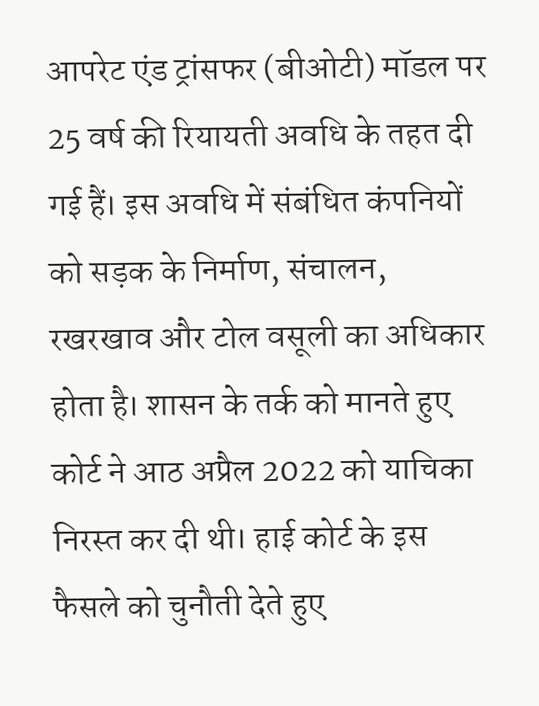आपरेट एंड ट्रांसफर (बीओटी) मॉडल पर 25 वर्ष की रियायती अवधि के तहत दी गई हैं। इस अवधि में संबंधित कंपनियों को सड़क के निर्माण, संचालन, रखरखाव और टोल वसूली का अधिकार होता है। शासन के तर्क को मानते हुए कोर्ट ने आठ अप्रैल 2022 को याचिका निरस्त कर दी थी। हाई कोर्ट के इस फैसले को चुनौती देते हुए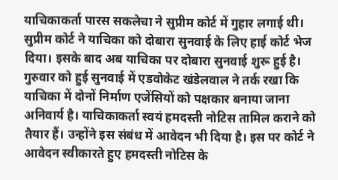याचिकाकर्ता पारस सकलेचा ने सुप्रीम कोर्ट में गुहार लगाई थी।
सुप्रीम कोर्ट ने याचिका को दोबारा सुनवाई के लिए हाई कोर्ट भेज दिया। इसके बाद अब याचिका पर दोबारा सुनवाई शुरू हुई है। गुरुवार को हुई सुनवाई में एडवोकेट खंडेलवाल ने तर्क रखा कि याचिका में दोनों निर्माण एजेंसियों को पक्षकार बनाया जाना अनिवार्य है। याचिकाकर्ता स्वयं हमदस्ती नोटिस तामिल कराने को तैयार हैं। उन्होंने इस संबंध में आवेदन भी दिया है। इस पर कोर्ट ने आवेदन स्वीकारते हुए हमदस्ती नोटिस के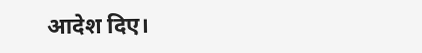आदेश दिए।